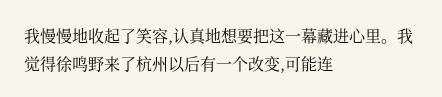我慢慢地收起了笑容,认真地想要把这一幕藏进心里。我觉得徐鸣野来了杭州以后有一个改变,可能连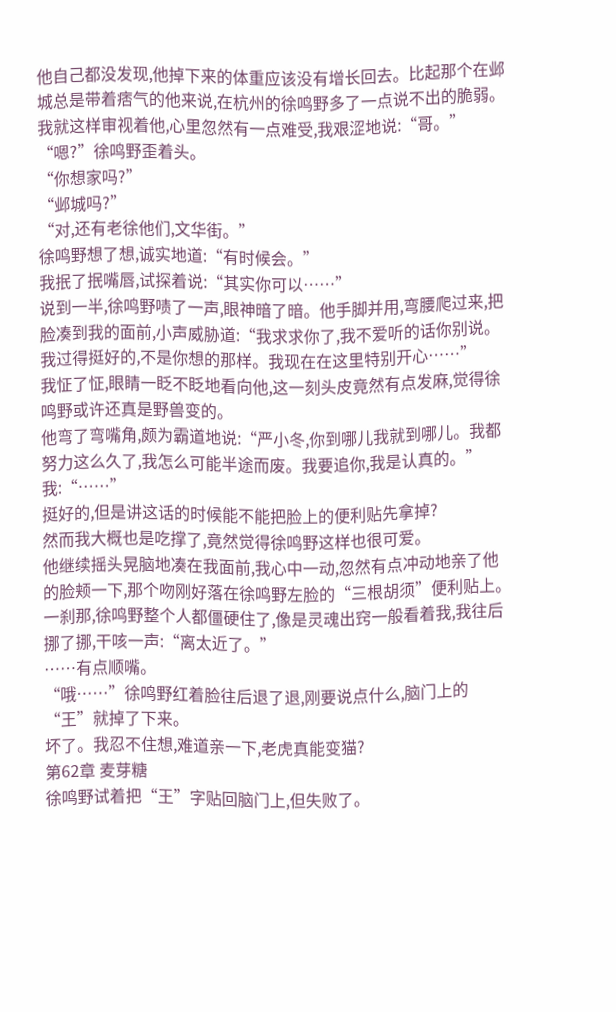他自己都没发现,他掉下来的体重应该没有增长回去。比起那个在邺城总是带着痞气的他来说,在杭州的徐鸣野多了一点说不出的脆弱。
我就这样审视着他,心里忽然有一点难受,我艰涩地说:“哥。”
“嗯?”徐鸣野歪着头。
“你想家吗?”
“邺城吗?”
“对,还有老徐他们,文华街。”
徐鸣野想了想,诚实地道:“有时候会。”
我抿了抿嘴唇,试探着说:“其实你可以……”
说到一半,徐鸣野啧了一声,眼神暗了暗。他手脚并用,弯腰爬过来,把脸凑到我的面前,小声威胁道:“我求求你了,我不爱听的话你别说。我过得挺好的,不是你想的那样。我现在在这里特别开心……”
我怔了怔,眼睛一眨不眨地看向他,这一刻头皮竟然有点发麻,觉得徐鸣野或许还真是野兽变的。
他弯了弯嘴角,颇为霸道地说:“严小冬,你到哪儿我就到哪儿。我都努力这么久了,我怎么可能半途而废。我要追你,我是认真的。”
我:“……”
挺好的,但是讲这话的时候能不能把脸上的便利贴先拿掉?
然而我大概也是吃撑了,竟然觉得徐鸣野这样也很可爱。
他继续摇头晃脑地凑在我面前,我心中一动,忽然有点冲动地亲了他的脸颊一下,那个吻刚好落在徐鸣野左脸的“三根胡须”便利贴上。
一刹那,徐鸣野整个人都僵硬住了,像是灵魂出窍一般看着我,我往后挪了挪,干咳一声:“离太近了。”
……有点顺嘴。
“哦……”徐鸣野红着脸往后退了退,刚要说点什么,脑门上的“王”就掉了下来。
坏了。我忍不住想,难道亲一下,老虎真能变猫?
第62章 麦芽糖
徐鸣野试着把“王”字贴回脑门上,但失败了。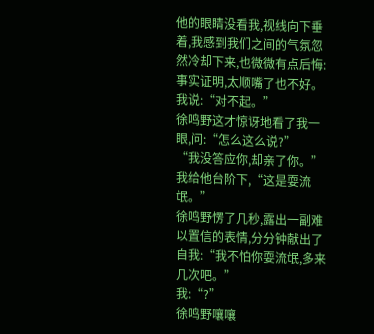他的眼睛没看我,视线向下垂着,我感到我们之间的气氛忽然冷却下来,也微微有点后悔:事实证明,太顺嘴了也不好。
我说:“对不起。”
徐鸣野这才惊讶地看了我一眼,问:“怎么这么说?”
“我没答应你,却亲了你。”我给他台阶下,“这是耍流氓。”
徐鸣野愣了几秒,露出一副难以置信的表情,分分钟献出了自我:“我不怕你耍流氓,多来几次吧。”
我:“?”
徐鸣野嚷嚷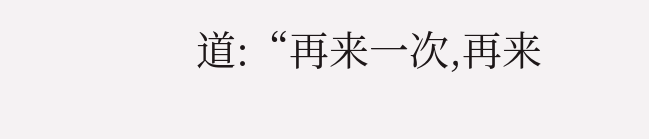道:“再来一次,再来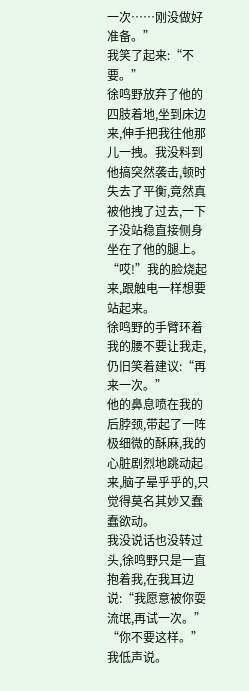一次……刚没做好准备。”
我笑了起来:“不要。”
徐鸣野放弃了他的四肢着地,坐到床边来,伸手把我往他那儿一拽。我没料到他搞突然袭击,顿时失去了平衡,竟然真被他拽了过去,一下子没站稳直接侧身坐在了他的腿上。
“哎!”我的脸烧起来,跟触电一样想要站起来。
徐鸣野的手臂环着我的腰不要让我走,仍旧笑着建议:“再来一次。”
他的鼻息喷在我的后脖颈,带起了一阵极细微的酥麻,我的心脏剧烈地跳动起来,脑子晕乎乎的,只觉得莫名其妙又蠢蠢欲动。
我没说话也没转过头,徐鸣野只是一直抱着我,在我耳边说:“我愿意被你耍流氓,再试一次。”
“你不要这样。”我低声说。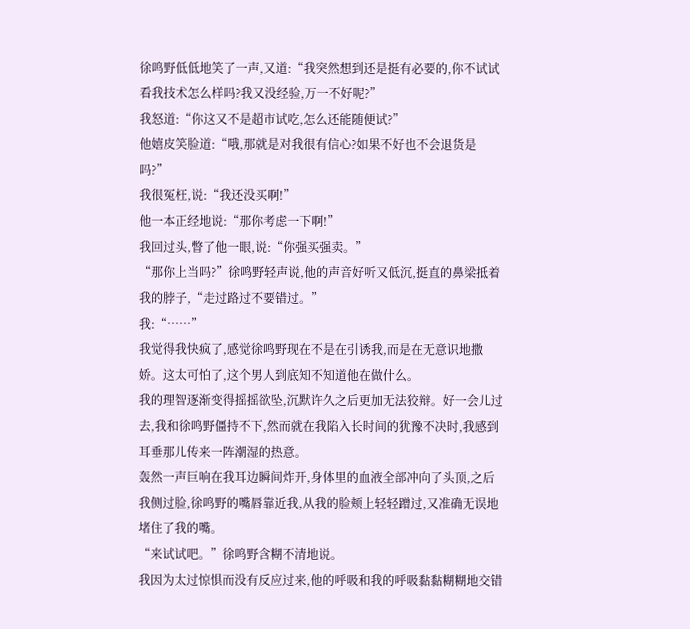徐鸣野低低地笑了一声,又道:“我突然想到还是挺有必要的,你不试试看我技术怎么样吗?我又没经验,万一不好呢?”
我怒道:“你这又不是超市试吃,怎么还能随便试?”
他嬉皮笑脸道:“哦,那就是对我很有信心?如果不好也不会退货是吗?”
我很冤枉,说:“我还没买啊!”
他一本正经地说:“那你考虑一下啊!”
我回过头,瞥了他一眼,说:“你强买强卖。”
“那你上当吗?”徐鸣野轻声说,他的声音好听又低沉,挺直的鼻梁抵着我的脖子,“走过路过不要错过。”
我:“……”
我觉得我快疯了,感觉徐鸣野现在不是在引诱我,而是在无意识地撒娇。这太可怕了,这个男人到底知不知道他在做什么。
我的理智逐渐变得摇摇欲坠,沉默许久之后更加无法狡辩。好一会儿过去,我和徐鸣野僵持不下,然而就在我陷入长时间的犹豫不决时,我感到耳垂那儿传来一阵潮湿的热意。
轰然一声巨响在我耳边瞬间炸开,身体里的血液全部冲向了头顶,之后我侧过脸,徐鸣野的嘴唇靠近我,从我的脸颊上轻轻蹭过,又准确无误地堵住了我的嘴。
“来试试吧。”徐鸣野含糊不清地说。
我因为太过惊惧而没有反应过来,他的呼吸和我的呼吸黏黏糊糊地交错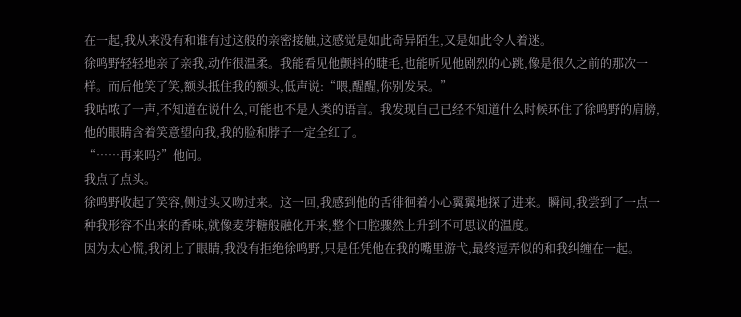在一起,我从来没有和谁有过这般的亲密接触,这感觉是如此奇异陌生,又是如此令人着迷。
徐鸣野轻轻地亲了亲我,动作很温柔。我能看见他颤抖的睫毛,也能听见他剧烈的心跳,像是很久之前的那次一样。而后他笑了笑,额头抵住我的额头,低声说:“喂,醒醒,你别发呆。”
我咕哝了一声,不知道在说什么,可能也不是人类的语言。我发现自己已经不知道什么时候环住了徐鸣野的肩膀,他的眼睛含着笑意望向我,我的脸和脖子一定全红了。
“……再来吗?”他问。
我点了点头。
徐鸣野收起了笑容,侧过头又吻过来。这一回,我感到他的舌徘徊着小心翼翼地探了进来。瞬间,我尝到了一点一种我形容不出来的香味,就像麦芽糖般融化开来,整个口腔骤然上升到不可思议的温度。
因为太心慌,我闭上了眼睛,我没有拒绝徐鸣野,只是任凭他在我的嘴里游弋,最终逗弄似的和我纠缠在一起。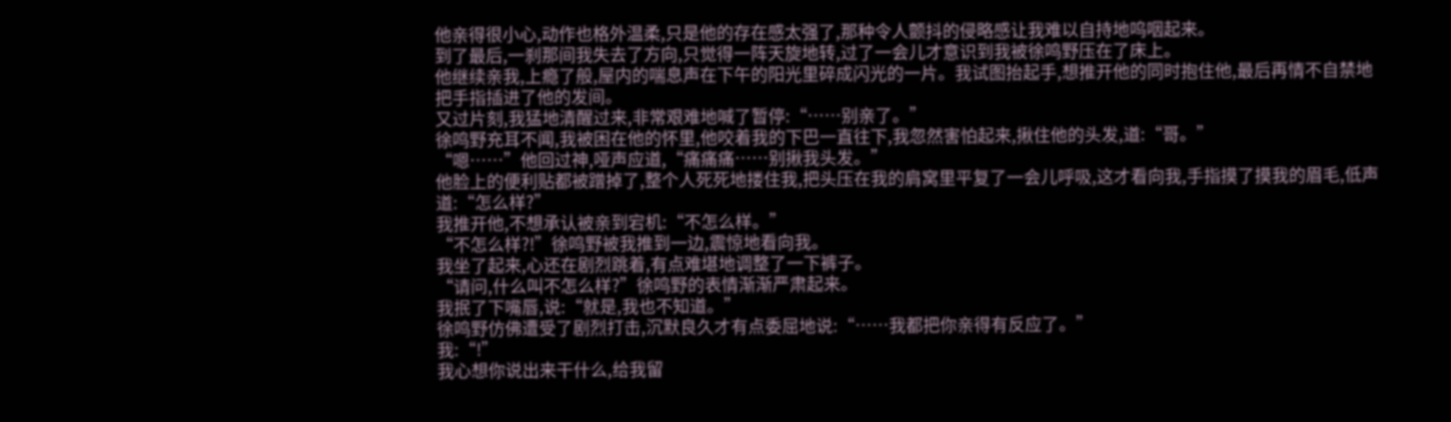他亲得很小心,动作也格外温柔,只是他的存在感太强了,那种令人颤抖的侵略感让我难以自持地呜咽起来。
到了最后,一刹那间我失去了方向,只觉得一阵天旋地转,过了一会儿才意识到我被徐鸣野压在了床上。
他继续亲我,上瘾了般,屋内的喘息声在下午的阳光里碎成闪光的一片。我试图抬起手,想推开他的同时抱住他,最后再情不自禁地把手指插进了他的发间。
又过片刻,我猛地清醒过来,非常艰难地喊了暂停:“……别亲了。”
徐鸣野充耳不闻,我被困在他的怀里,他咬着我的下巴一直往下,我忽然害怕起来,揪住他的头发,道:“哥。”
“嗯……”他回过神,哑声应道,“痛痛痛……别揪我头发。”
他脸上的便利贴都被蹭掉了,整个人死死地搂住我,把头压在我的肩窝里平复了一会儿呼吸,这才看向我,手指摸了摸我的眉毛,低声道:“怎么样?”
我推开他,不想承认被亲到宕机:“不怎么样。”
“不怎么样?!”徐鸣野被我推到一边,震惊地看向我。
我坐了起来,心还在剧烈跳着,有点难堪地调整了一下裤子。
“请问,什么叫不怎么样?”徐鸣野的表情渐渐严肃起来。
我抿了下嘴唇,说:“就是,我也不知道。”
徐鸣野仿佛遭受了剧烈打击,沉默良久才有点委屈地说:“……我都把你亲得有反应了。”
我:“!”
我心想你说出来干什么,给我留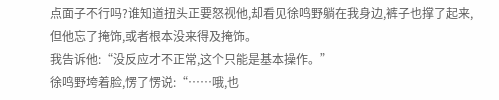点面子不行吗?谁知道扭头正要怒视他,却看见徐鸣野躺在我身边,裤子也撑了起来,但他忘了掩饰,或者根本没来得及掩饰。
我告诉他:“没反应才不正常,这个只能是基本操作。”
徐鸣野垮着脸,愣了愣说:“……哦,也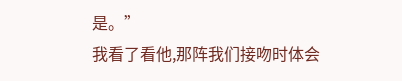是。”
我看了看他,那阵我们接吻时体会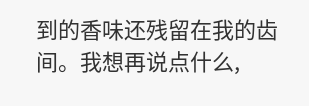到的香味还残留在我的齿间。我想再说点什么,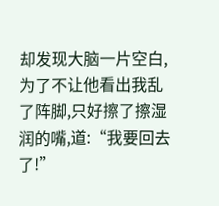却发现大脑一片空白,为了不让他看出我乱了阵脚,只好擦了擦湿润的嘴,道:“我要回去了!”